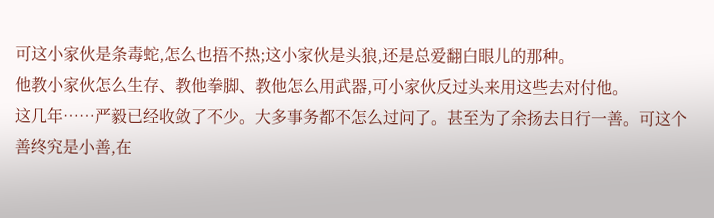可这小家伙是条毒蛇,怎么也捂不热;这小家伙是头狼,还是总爱翻白眼儿的那种。
他教小家伙怎么生存、教他拳脚、教他怎么用武器,可小家伙反过头来用这些去对付他。
这几年……严毅已经收敛了不少。大多事务都不怎么过问了。甚至为了余扬去日行一善。可这个善终究是小善,在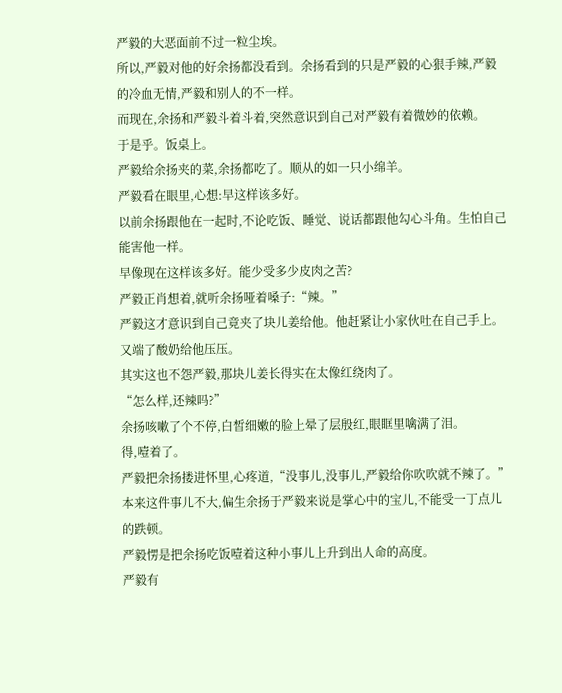严毅的大恶面前不过一粒尘埃。
所以,严毅对他的好余扬都没看到。余扬看到的只是严毅的心狠手辣,严毅的冷血无情,严毅和别人的不一样。
而现在,余扬和严毅斗着斗着,突然意识到自己对严毅有着微妙的依赖。
于是乎。饭桌上。
严毅给余扬夹的菜,余扬都吃了。顺从的如一只小绵羊。
严毅看在眼里,心想:早这样该多好。
以前余扬跟他在一起时,不论吃饭、睡觉、说话都跟他勾心斗角。生怕自己能害他一样。
早像现在这样该多好。能少受多少皮肉之苦?
严毅正肖想着,就听余扬哑着嗓子:“辣。”
严毅这才意识到自己竟夹了块儿姜给他。他赶紧让小家伙吐在自己手上。又端了酸奶给他压压。
其实这也不怨严毅,那块儿姜长得实在太像红绕肉了。
“怎么样,还辣吗?”
余扬咳嗽了个不停,白皙细嫩的脸上晕了层殷红,眼眶里噙满了泪。
得,噎着了。
严毅把余扬搂进怀里,心疼道,“没事儿,没事儿,严毅给你吹吹就不辣了。”
本来这件事儿不大,偏生余扬于严毅来说是掌心中的宝儿,不能受一丁点儿的跌顿。
严毅愣是把余扬吃饭噎着这种小事儿上升到出人命的高度。
严毅有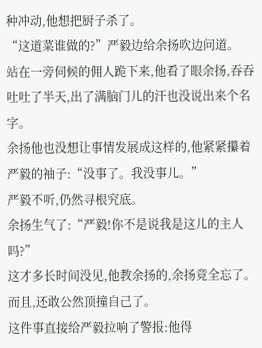种冲动,他想把厨子杀了。
“这道菜谁做的?”严毅边给余扬吹边问道。
站在一旁伺候的佣人跪下来,他看了眼余扬,吞吞吐吐了半天,出了满脑门儿的汗也没说出来个名字。
余扬他也没想让事情发展成这样的,他紧紧攥着严毅的袖子:“没事了。我没事儿。”
严毅不听,仍然寻根究底。
余扬生气了:“严毅!你不是说我是这儿的主人吗?”
这才多长时间没见,他教余扬的,余扬竟全忘了。而且,还敢公然顶撞自己了。
这件事直接给严毅拉响了警报:他得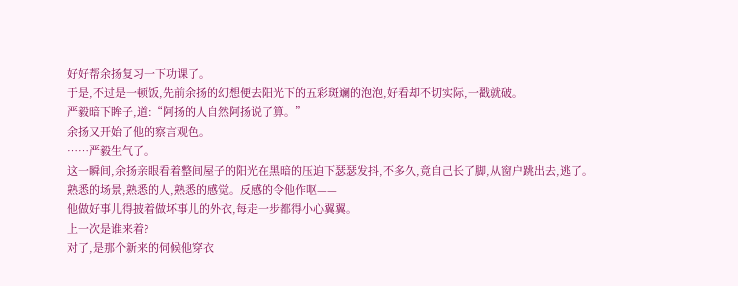好好帮余扬复习一下功课了。
于是,不过是一顿饭,先前余扬的幻想便去阳光下的五彩斑斓的泡泡,好看却不切实际,一戳就破。
严毅暗下眸子,道:“阿扬的人自然阿扬说了算。”
余扬又开始了他的察言观色。
……严毅生气了。
这一瞬间,余扬亲眼看着整间屋子的阳光在黑暗的压迫下瑟瑟发抖,不多久,竟自己长了脚,从窗户跳出去,逃了。
熟悉的场景,熟悉的人,熟悉的感觉。反感的令他作呕——
他做好事儿得披着做坏事儿的外衣,每走一步都得小心翼翼。
上一次是谁来着?
对了,是那个新来的伺候他穿衣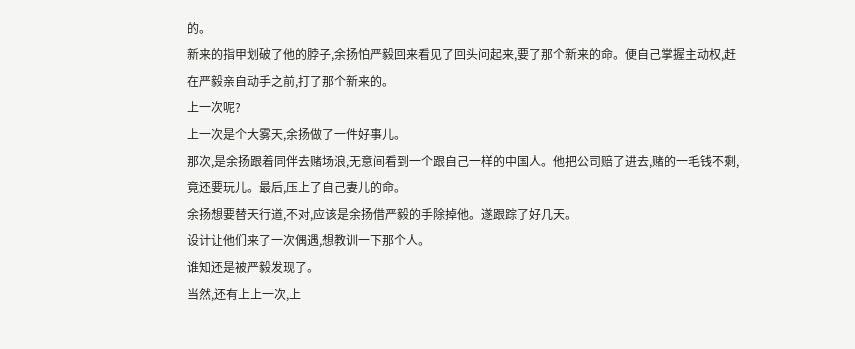的。
新来的指甲划破了他的脖子,余扬怕严毅回来看见了回头问起来,要了那个新来的命。便自己掌握主动权,赶在严毅亲自动手之前,打了那个新来的。
上一次呢?
上一次是个大雾天,余扬做了一件好事儿。
那次,是余扬跟着同伴去赌场浪,无意间看到一个跟自己一样的中国人。他把公司赔了进去,赌的一毛钱不剩,竟还要玩儿。最后,压上了自己妻儿的命。
余扬想要替天行道,不对,应该是余扬借严毅的手除掉他。遂跟踪了好几天。
设计让他们来了一次偶遇,想教训一下那个人。
谁知还是被严毅发现了。
当然,还有上上一次,上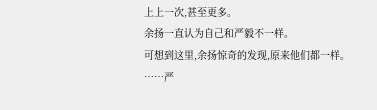上上一次,甚至更多。
余扬一直认为自己和严毅不一样。
可想到这里,余扬惊奇的发现,原来他们都一样。
……严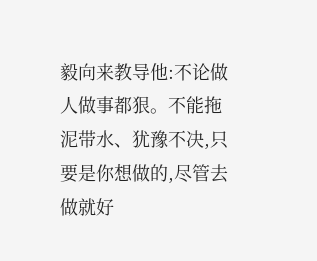毅向来教导他:不论做人做事都狠。不能拖泥带水、犹豫不决,只要是你想做的,尽管去做就好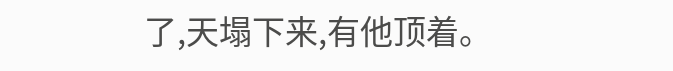了,天塌下来,有他顶着。